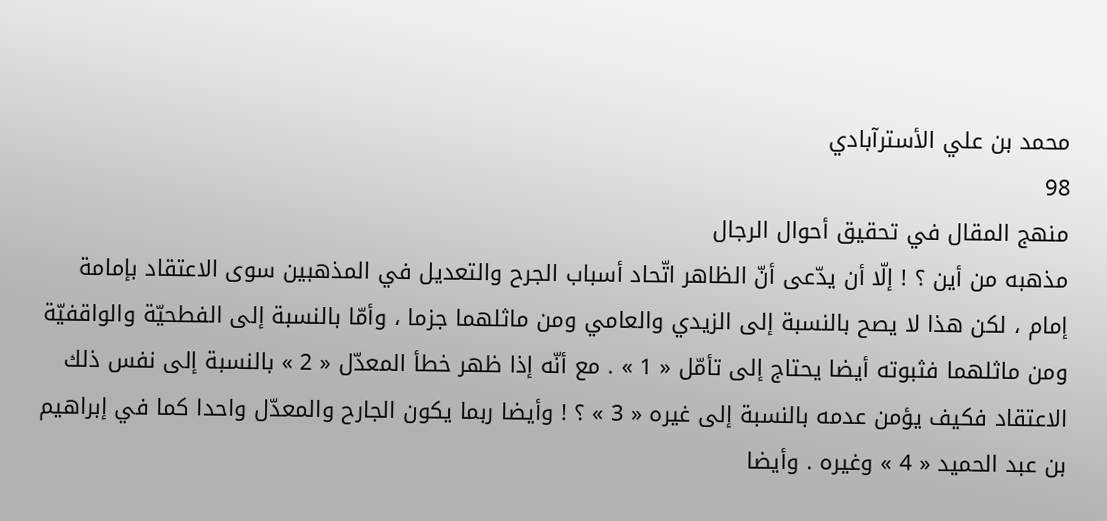محمد بن علي الأسترآبادي
98
منهج المقال في تحقيق أحوال الرجال
مذهبه من أين ؟ ! إلّا أن يدّعى أنّ الظاهر اتّحاد أسباب الجرح والتعديل في المذهبين سوى الاعتقاد بإمامة إمام ، لكن هذا لا يصح بالنسبة إلى الزيدي والعامي ومن ماثلهما جزما ، وأمّا بالنسبة إلى الفطحيّة والواقفيّة ومن ماثلهما فثبوته أيضا يحتاج إلى تأمّل « 1 » . مع أنّه إذا ظهر خطأ المعدّل « 2 » بالنسبة إلى نفس ذلك الاعتقاد فكيف يؤمن عدمه بالنسبة إلى غيره « 3 » ؟ ! وأيضا ربما يكون الجارح والمعدّل واحدا كما في إبراهيم بن عبد الحميد « 4 » وغيره . وأيضا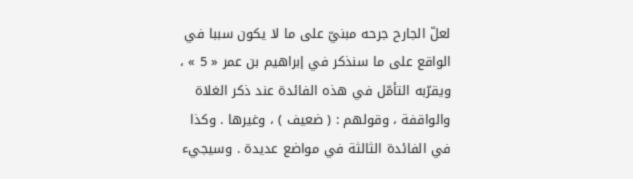لعلّ الجارح جرحه مبنيّ على ما لا يكون سببا في الواقع على ما سنذكر في إبراهيم بن عمر « 5 » ، ويقرّبه التأمّل في هذه الفائدة عند ذكر الغلاة والواقفة ، وقولهم : ( ضعيف ) ، وغيرها . وكذا في الفائدة الثالثة في مواضع عديدة . وسيجيء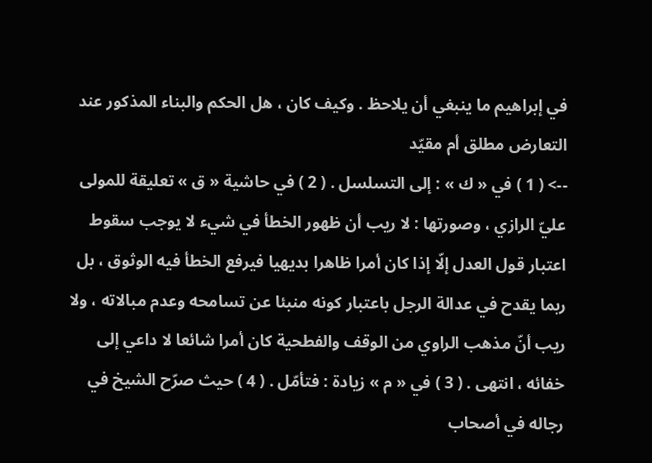في إبراهيم ما ينبغي أن يلاحظ . وكيف كان ، هل الحكم والبناء المذكور عند التعارض مطلق أم مقيّد
--> ( 1 ) في « ك » : إلى التسلسل . ( 2 ) في حاشية « ق » تعليقة للمولى عليّ الرازي ، وصورتها : لا ريب أن ظهور الخطأ في شيء لا يوجب سقوط اعتبار قول العدل إلّا إذا كان أمرا ظاهرا بديهيا فيرفع الخطأ فيه الوثوق ، بل ربما يقدح في عدالة الرجل باعتبار كونه منبئا عن تسامحه وعدم مبالاته ، ولا ريب أنّ مذهب الراوي من الوقف والفطحية كان أمرا شائعا لا داعي إلى خفائه ، انتهى . ( 3 ) في « م » زيادة : فتأمّل . ( 4 ) حيث صرّح الشيخ في رجاله في أصحاب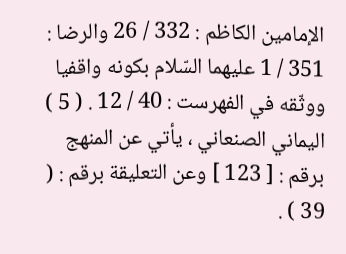الإمامين الكاظم : 332 / 26 والرضا : 351 / 1 عليهما السّلام بكونه واقفيا ووثّقه في الفهرست : 40 / 12 . ( 5 ) اليماني الصنعاني ، يأتي عن المنهج برقم : [ 123 ] وعن التعليقة برقم : ( 39 ) .